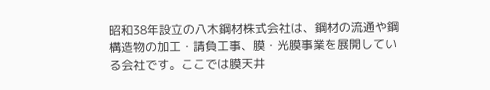昭和38年設立の八木鋼材株式会社は、鋼材の流通や鋼構造物の加工・請負工事、膜・光膜事業を展開している会社です。ここでは膜天井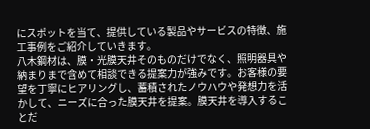にスポットを当て、提供している製品やサービスの特徴、施工事例をご紹介していきます。
八木鋼材は、膜・光膜天井そのものだけでなく、照明器具や納まりまで含めて相談できる提案力が強みです。お客様の要望を丁寧にヒアリングし、蓄積されたノウハウや発想力を活かして、ニーズに合った膜天井を提案。膜天井を導入することだ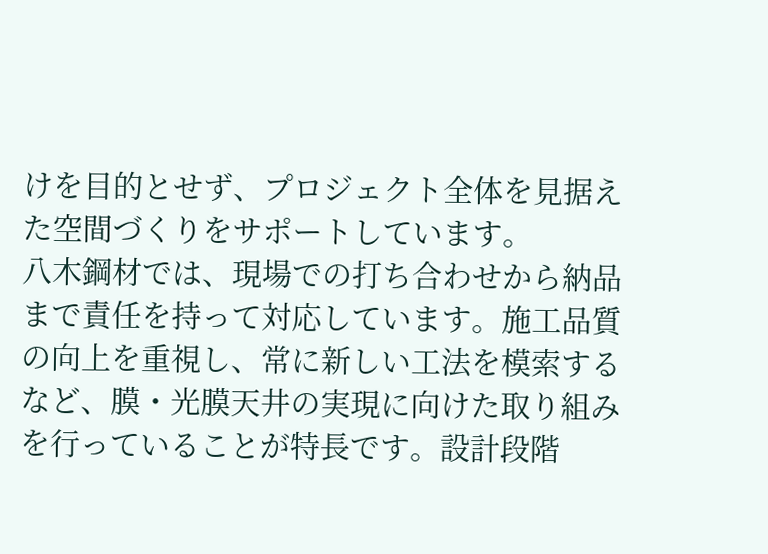けを目的とせず、プロジェクト全体を見据えた空間づくりをサポートしています。
八木鋼材では、現場での打ち合わせから納品まで責任を持って対応しています。施工品質の向上を重視し、常に新しい工法を模索するなど、膜・光膜天井の実現に向けた取り組みを行っていることが特長です。設計段階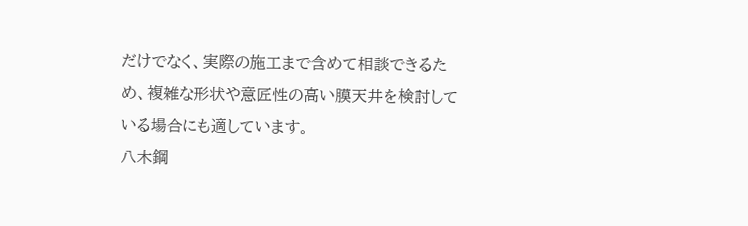だけでなく、実際の施工まで含めて相談できるため、複雑な形状や意匠性の高い膜天井を検討している場合にも適しています。
八木鋼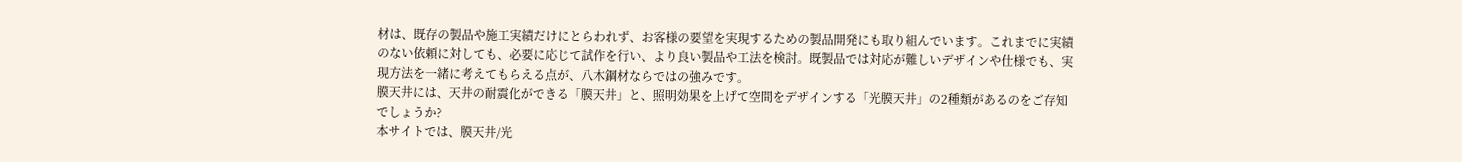材は、既存の製品や施工実績だけにとらわれず、お客様の要望を実現するための製品開発にも取り組んでいます。これまでに実績のない依頼に対しても、必要に応じて試作を行い、より良い製品や工法を検討。既製品では対応が難しいデザインや仕様でも、実現方法を一緒に考えてもらえる点が、八木鋼材ならではの強みです。
膜天井には、天井の耐震化ができる「膜天井」と、照明効果を上げて空間をデザインする「光膜天井」の2種類があるのをご存知でしょうか?
本サイトでは、膜天井/光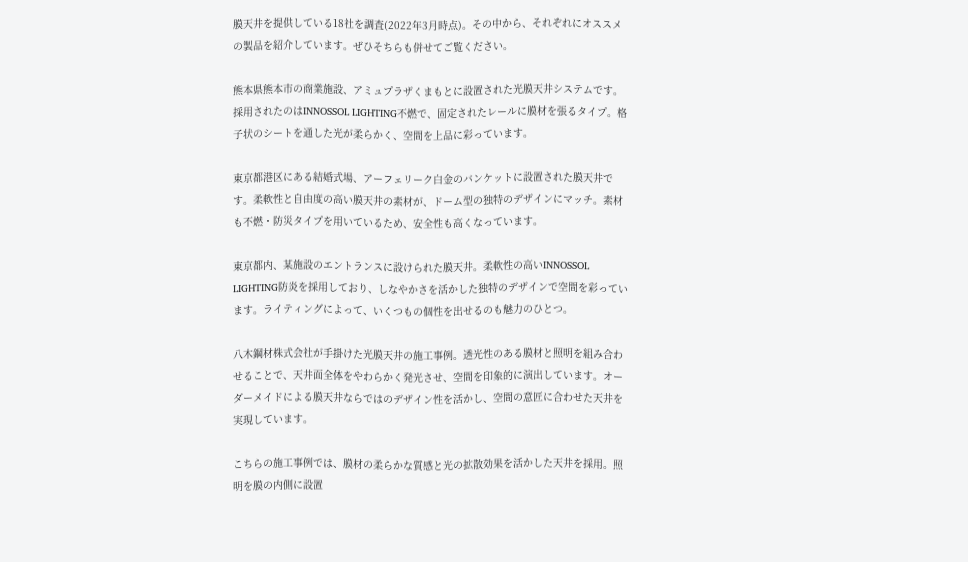膜天井を提供している18社を調査(2022年3月時点)。その中から、それぞれにオススメの製品を紹介しています。ぜひそちらも併せてご覧ください。

熊本県熊本市の商業施設、アミュプラザくまもとに設置された光膜天井システムです。採用されたのはINNOSSOL LIGHTING不燃で、固定されたレールに膜材を張るタイプ。格子状のシートを通した光が柔らかく、空間を上品に彩っています。

東京都港区にある結婚式場、アーフェリーク白金のバンケットに設置された膜天井です。柔軟性と自由度の高い膜天井の素材が、ドーム型の独特のデザインにマッチ。素材も不燃・防災タイプを用いているため、安全性も高くなっています。

東京都内、某施設のエントランスに設けられた膜天井。柔軟性の高いINNOSSOL LIGHTING防炎を採用しており、しなやかさを活かした独特のデザインで空間を彩っています。ライティングによって、いくつもの個性を出せるのも魅力のひとつ。

八木鋼材株式会社が手掛けた光膜天井の施工事例。透光性のある膜材と照明を組み合わせることで、天井面全体をやわらかく発光させ、空間を印象的に演出しています。オーダーメイドによる膜天井ならではのデザイン性を活かし、空間の意匠に合わせた天井を実現しています。

こちらの施工事例では、膜材の柔らかな質感と光の拡散効果を活かした天井を採用。照明を膜の内側に設置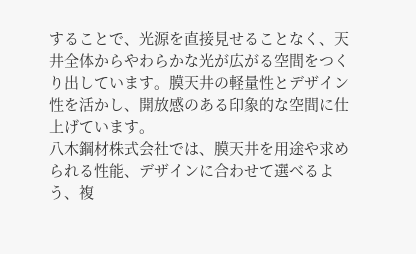することで、光源を直接見せることなく、天井全体からやわらかな光が広がる空間をつくり出しています。膜天井の軽量性とデザイン性を活かし、開放感のある印象的な空間に仕上げています。
八木鋼材株式会社では、膜天井を用途や求められる性能、デザインに合わせて選べるよう、複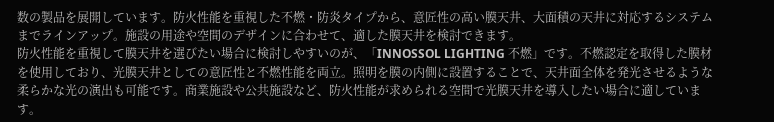数の製品を展開しています。防火性能を重視した不燃・防炎タイプから、意匠性の高い膜天井、大面積の天井に対応するシステムまでラインアップ。施設の用途や空間のデザインに合わせて、適した膜天井を検討できます。
防火性能を重視して膜天井を選びたい場合に検討しやすいのが、「INNOSSOL LIGHTING 不燃」です。不燃認定を取得した膜材を使用しており、光膜天井としての意匠性と不燃性能を両立。照明を膜の内側に設置することで、天井面全体を発光させるような柔らかな光の演出も可能です。商業施設や公共施設など、防火性能が求められる空間で光膜天井を導入したい場合に適しています。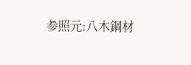参照元:八木鋼材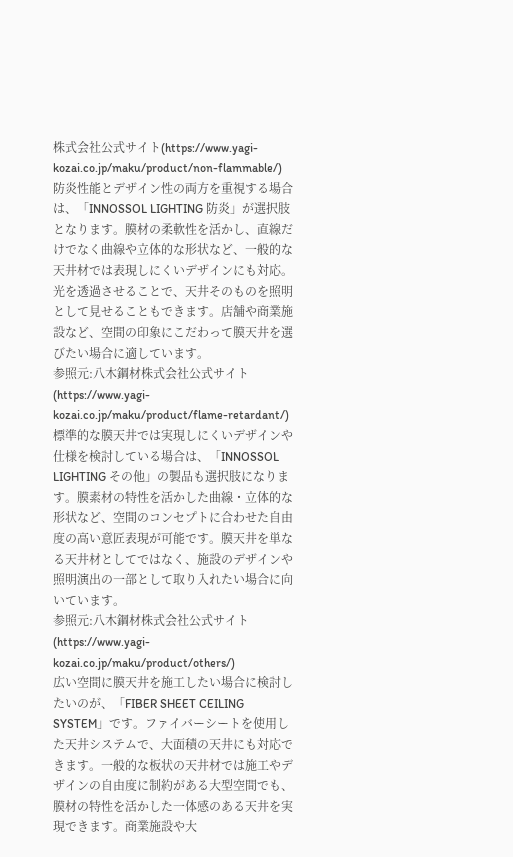株式会社公式サイト(https://www.yagi-kozai.co.jp/maku/product/non-flammable/)
防炎性能とデザイン性の両方を重視する場合は、「INNOSSOL LIGHTING 防炎」が選択肢となります。膜材の柔軟性を活かし、直線だけでなく曲線や立体的な形状など、一般的な天井材では表現しにくいデザインにも対応。光を透過させることで、天井そのものを照明として見せることもできます。店舗や商業施設など、空間の印象にこだわって膜天井を選びたい場合に適しています。
参照元:八木鋼材株式会社公式サイト(https://www.yagi-kozai.co.jp/maku/product/flame-retardant/)
標準的な膜天井では実現しにくいデザインや仕様を検討している場合は、「INNOSSOL LIGHTING その他」の製品も選択肢になります。膜素材の特性を活かした曲線・立体的な形状など、空間のコンセプトに合わせた自由度の高い意匠表現が可能です。膜天井を単なる天井材としてではなく、施設のデザインや照明演出の一部として取り入れたい場合に向いています。
参照元:八木鋼材株式会社公式サイト(https://www.yagi-kozai.co.jp/maku/product/others/)
広い空間に膜天井を施工したい場合に検討したいのが、「FIBER SHEET CEILING SYSTEM」です。ファイバーシートを使用した天井システムで、大面積の天井にも対応できます。一般的な板状の天井材では施工やデザインの自由度に制約がある大型空間でも、膜材の特性を活かした一体感のある天井を実現できます。商業施設や大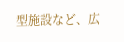型施設など、広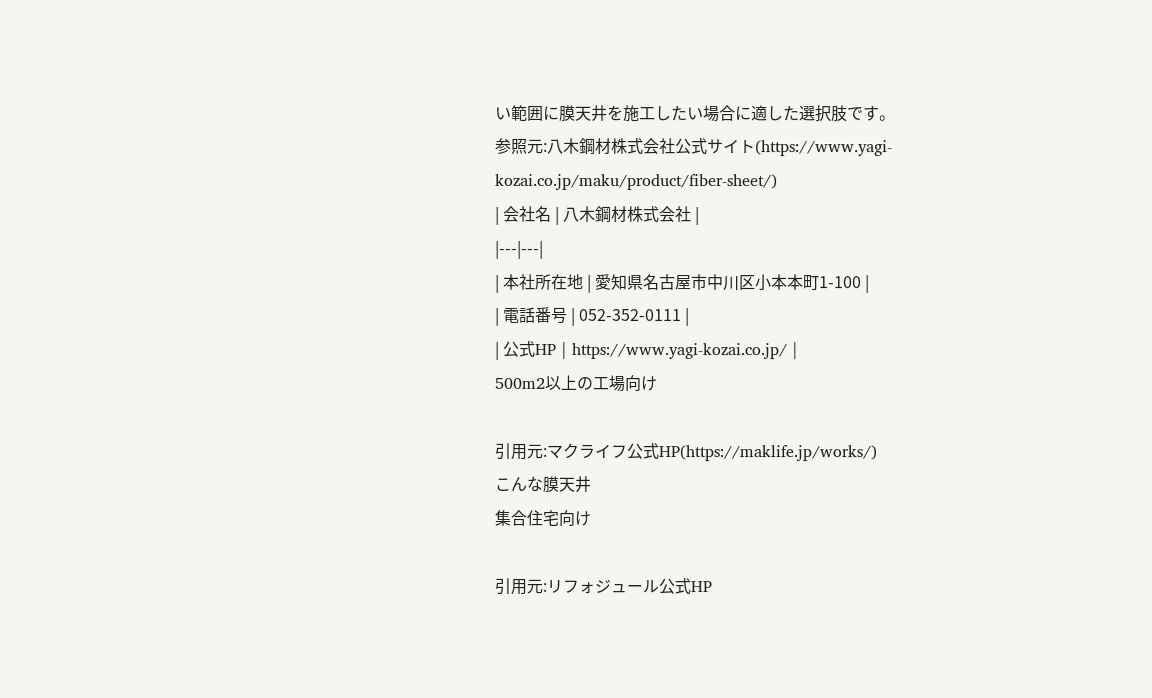い範囲に膜天井を施工したい場合に適した選択肢です。
参照元:八木鋼材株式会社公式サイト(https://www.yagi-kozai.co.jp/maku/product/fiber-sheet/)
| 会社名 | 八木鋼材株式会社 |
|---|---|
| 本社所在地 | 愛知県名古屋市中川区小本本町1-100 |
| 電話番号 | 052-352-0111 |
| 公式HP | https://www.yagi-kozai.co.jp/ |
500m2以上の工場向け

引用元:マクライフ公式HP(https://maklife.jp/works/)
こんな膜天井
集合住宅向け

引用元:リフォジュール公式HP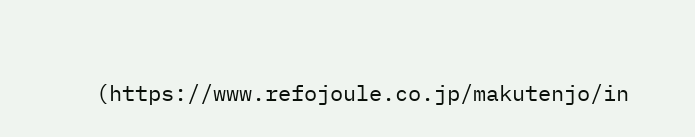(https://www.refojoule.co.jp/makutenjo/in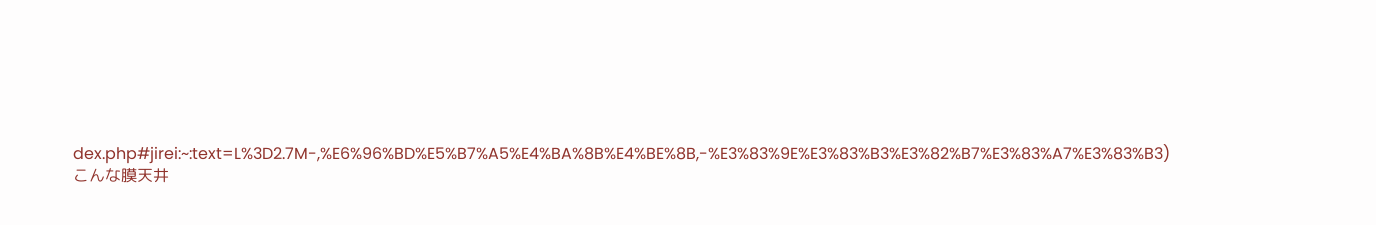dex.php#jirei:~:text=L%3D2.7M-,%E6%96%BD%E5%B7%A5%E4%BA%8B%E4%BE%8B,-%E3%83%9E%E3%83%B3%E3%82%B7%E3%83%A7%E3%83%B3)
こんな膜天井